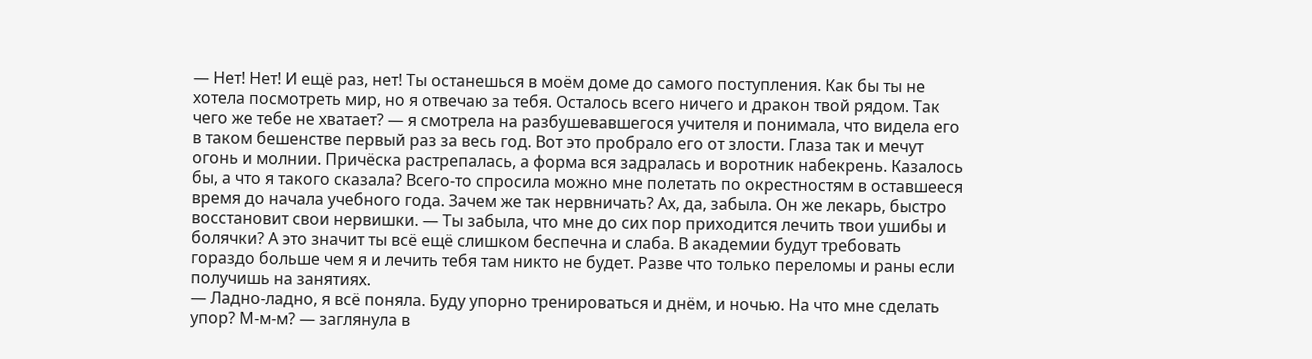— Нет! Нет! И ещё раз, нет! Ты останешься в моём доме до самого поступления. Как бы ты не хотела посмотреть мир, но я отвечаю за тебя. Осталось всего ничего и дракон твой рядом. Так чего же тебе не хватает? — я смотрела на разбушевавшегося учителя и понимала, что видела его в таком бешенстве первый раз за весь год. Вот это пробрало его от злости. Глаза так и мечут огонь и молнии. Причёска растрепалась, а форма вся задралась и воротник набекрень. Казалось бы, а что я такого сказала? Всего-то спросила можно мне полетать по окрестностям в оставшееся время до начала учебного года. Зачем же так нервничать? Ах, да, забыла. Он же лекарь, быстро восстановит свои нервишки. — Ты забыла, что мне до сих пор приходится лечить твои ушибы и болячки? А это значит ты всё ещё слишком беспечна и слаба. В академии будут требовать гораздо больше чем я и лечить тебя там никто не будет. Разве что только переломы и раны если получишь на занятиях.
— Ладно-ладно, я всё поняла. Буду упорно тренироваться и днём, и ночью. На что мне сделать упор? М-м-м? — заглянула в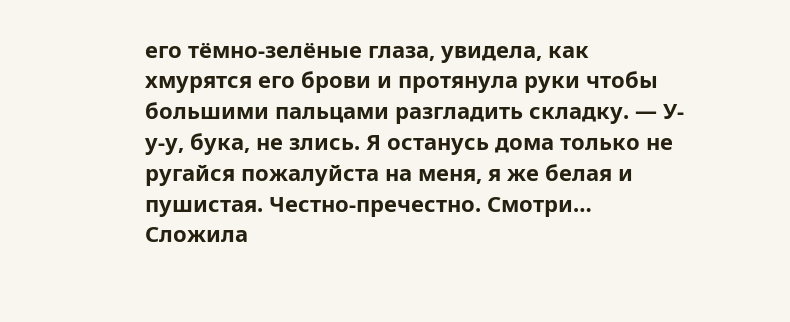его тёмно-зелёные глаза, увидела, как хмурятся его брови и протянула руки чтобы большими пальцами разгладить складку. — У-у-у, бука, не злись. Я останусь дома только не ругайся пожалуйста на меня, я же белая и пушистая. Честно-пречестно. Смотри…
Сложила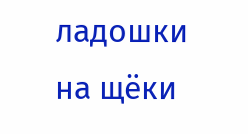ладошки на щёки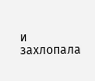и захлопала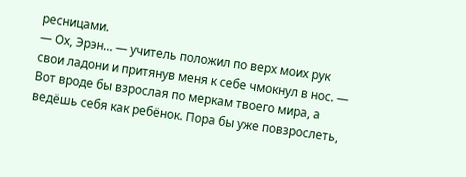ресницами.
— Ох, Эрэн… — учитель положил по верх моих рук свои ладони и притянув меня к себе чмокнул в нос. — Вот вроде бы взрослая по меркам твоего мира, а ведёшь себя как ребёнок. Пора бы уже повзрослеть,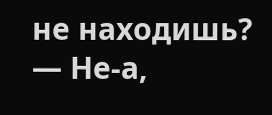не находишь?
— Не-а,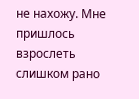не нахожу. Мне пришлось взрослеть слишком рано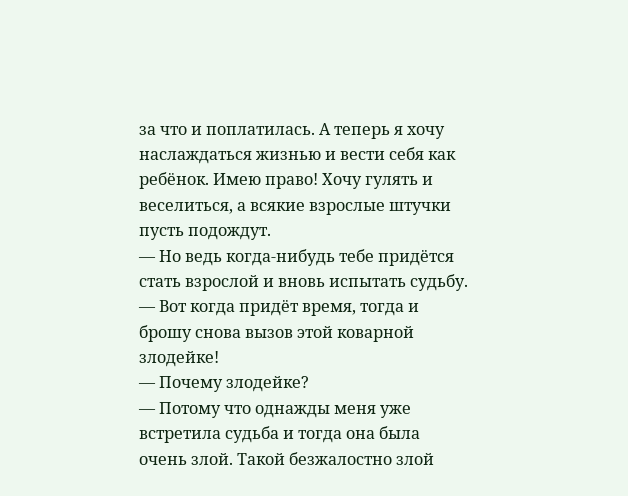за что и поплатилась. А теперь я хочу наслаждаться жизнью и вести себя как ребёнок. Имею право! Хочу гулять и веселиться, а всякие взрослые штучки пусть подождут.
— Но ведь когда-нибудь тебе придётся стать взрослой и вновь испытать судьбу.
— Вот когда придёт время, тогда и брошу снова вызов этой коварной злодейке!
— Почему злодейке?
— Потому что однажды меня уже встретила судьба и тогда она была очень злой. Такой безжалостно злой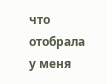что отобрала у меня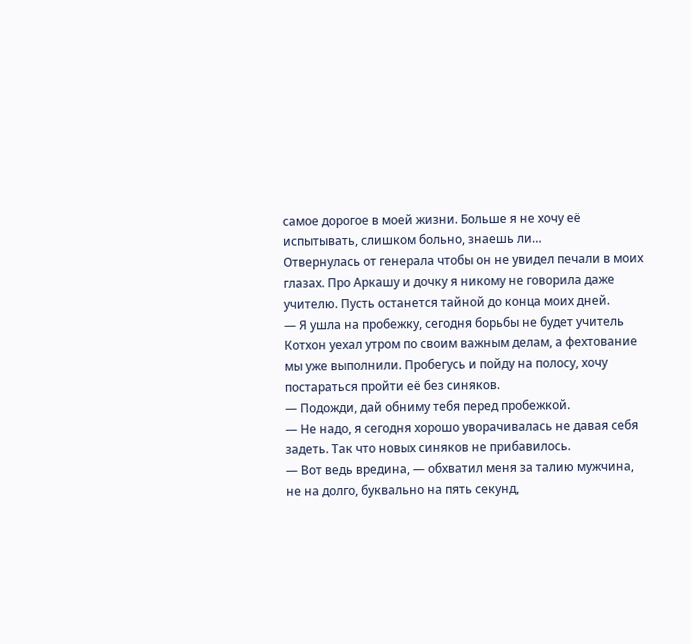самое дорогое в моей жизни. Больше я не хочу её испытывать, слишком больно, знаешь ли…
Отвернулась от генерала чтобы он не увидел печали в моих глазах. Про Аркашу и дочку я никому не говорила даже учителю. Пусть останется тайной до конца моих дней.
— Я ушла на пробежку, сегодня борьбы не будет учитель Котхон уехал утром по своим важным делам, а фехтование мы уже выполнили. Пробегусь и пойду на полосу, хочу постараться пройти её без синяков.
— Подожди, дай обниму тебя перед пробежкой.
— Не надо, я сегодня хорошо уворачивалась не давая себя задеть. Так что новых синяков не прибавилось.
— Вот ведь вредина, — обхватил меня за талию мужчина, не на долго, буквально на пять секунд,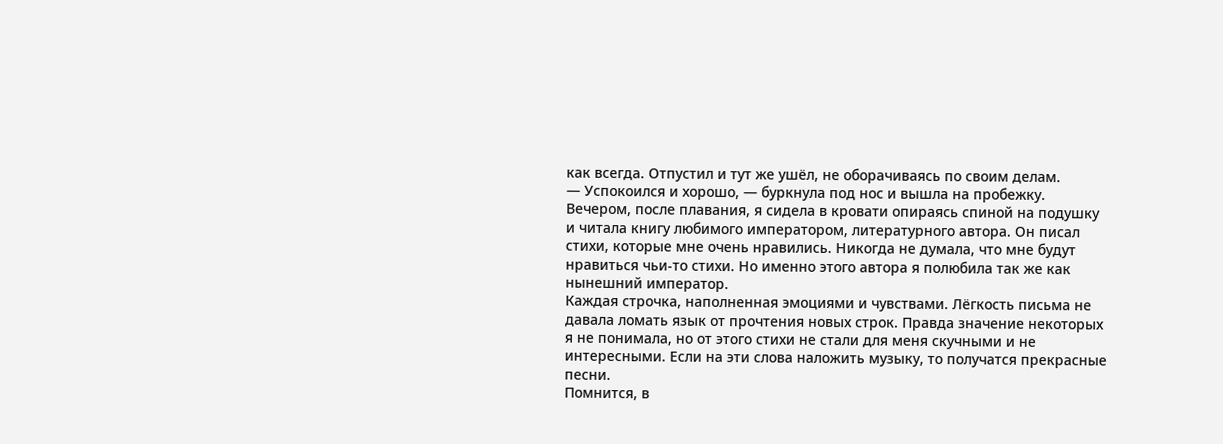как всегда. Отпустил и тут же ушёл, не оборачиваясь по своим делам.
— Успокоился и хорошо, — буркнула под нос и вышла на пробежку.
Вечером, после плавания, я сидела в кровати опираясь спиной на подушку и читала книгу любимого императором, литературного автора. Он писал стихи, которые мне очень нравились. Никогда не думала, что мне будут нравиться чьи-то стихи. Но именно этого автора я полюбила так же как нынешний император.
Каждая строчка, наполненная эмоциями и чувствами. Лёгкость письма не давала ломать язык от прочтения новых строк. Правда значение некоторых я не понимала, но от этого стихи не стали для меня скучными и не интересными. Если на эти слова наложить музыку, то получатся прекрасные песни.
Помнится, в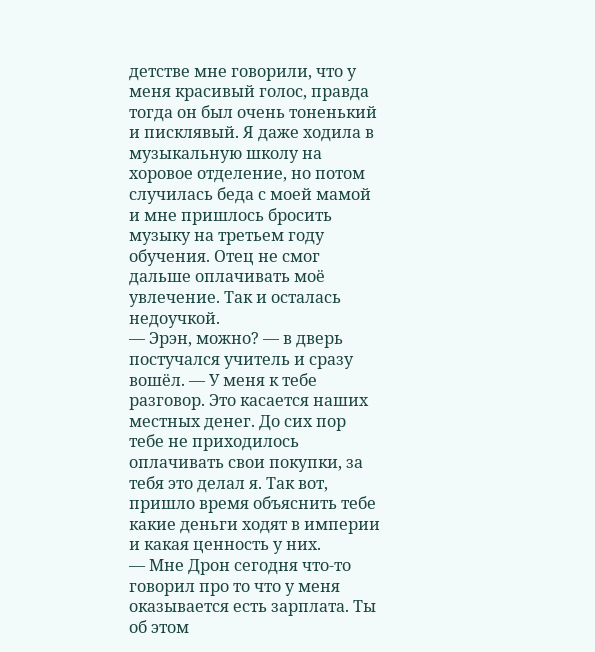детстве мне говорили, что у меня красивый голос, правда тогда он был очень тоненький и писклявый. Я даже ходила в музыкальную школу на хоровое отделение, но потом случилась беда с моей мамой и мне пришлось бросить музыку на третьем году обучения. Отец не смог дальше оплачивать моё увлечение. Так и осталась недоучкой.
— Эрэн, можно? — в дверь постучался учитель и сразу вошёл. — У меня к тебе разговор. Это касается наших местных денег. До сих пор тебе не приходилось оплачивать свои покупки, за тебя это делал я. Так вот, пришло время объяснить тебе какие деньги ходят в империи и какая ценность у них.
— Мне Дрон сегодня что-то говорил про то что у меня оказывается есть зарплата. Ты об этом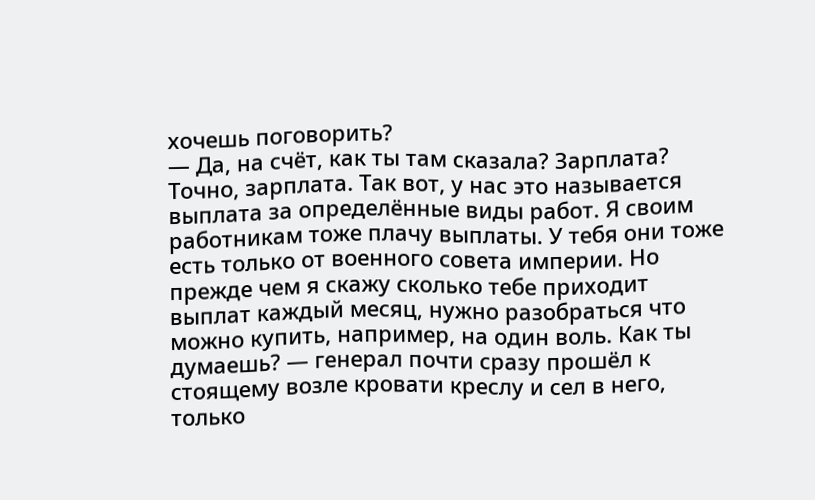хочешь поговорить?
— Да, на счёт, как ты там сказала? Зарплата? Точно, зарплата. Так вот, у нас это называется выплата за определённые виды работ. Я своим работникам тоже плачу выплаты. У тебя они тоже есть только от военного совета империи. Но прежде чем я скажу сколько тебе приходит выплат каждый месяц, нужно разобраться что можно купить, например, на один воль. Как ты думаешь? — генерал почти сразу прошёл к стоящему возле кровати креслу и сел в него, только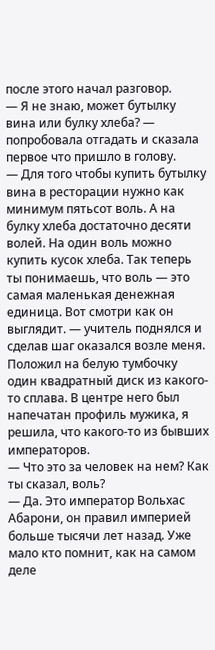после этого начал разговор.
— Я не знаю, может бутылку вина или булку хлеба? — попробовала отгадать и сказала первое что пришло в голову.
— Для того чтобы купить бутылку вина в ресторации нужно как минимум пятьсот воль. А на булку хлеба достаточно десяти волей. На один воль можно купить кусок хлеба. Так теперь ты понимаешь, что воль — это самая маленькая денежная единица. Вот смотри как он выглядит. — учитель поднялся и сделав шаг оказался возле меня. Положил на белую тумбочку один квадратный диск из какого-то сплава. В центре него был напечатан профиль мужика, я решила, что какого-то из бывших императоров.
— Что это за человек на нем? Как ты сказал, воль?
— Да. Это император Вольхас Абарони, он правил империей больше тысячи лет назад. Уже мало кто помнит, как на самом деле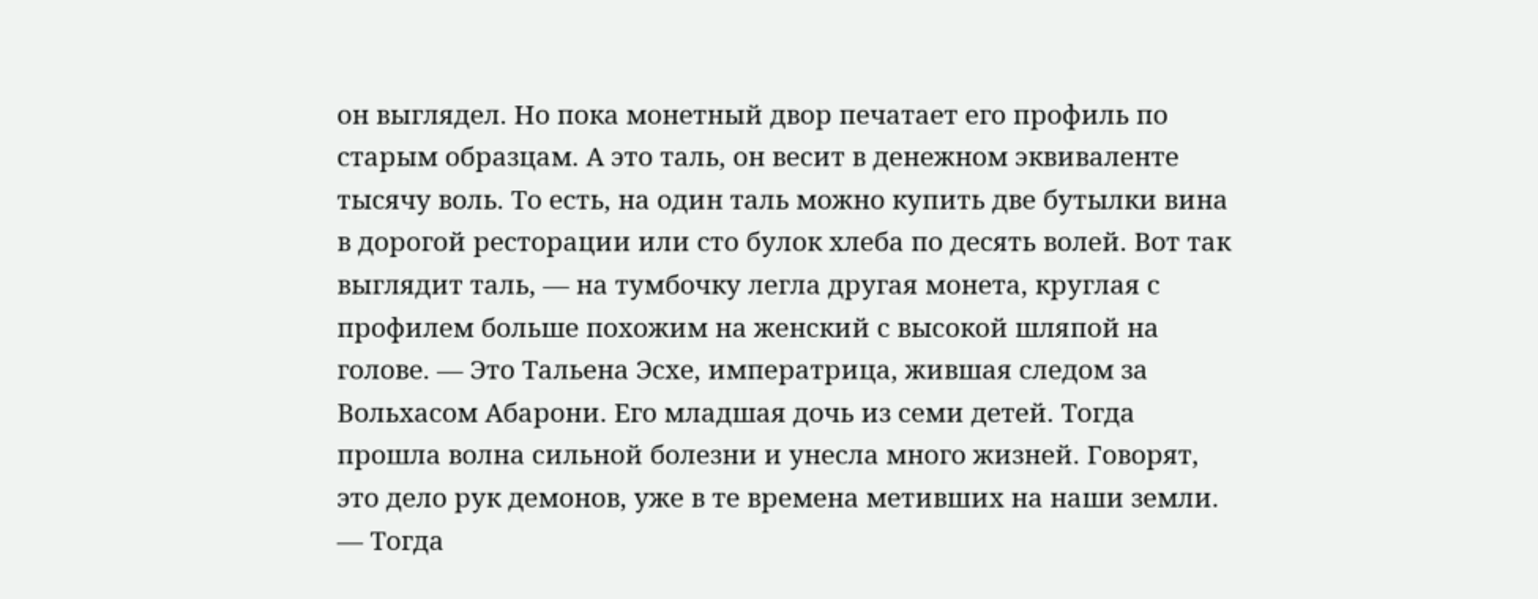он выглядел. Но пока монетный двор печатает его профиль по старым образцам. А это таль, он весит в денежном эквиваленте тысячу воль. То есть, на один таль можно купить две бутылки вина в дорогой ресторации или сто булок хлеба по десять волей. Вот так выглядит таль, — на тумбочку легла другая монета, круглая с профилем больше похожим на женский с высокой шляпой на голове. — Это Тальена Эсхе, императрица, жившая следом за Вольхасом Абарони. Его младшая дочь из семи детей. Тогда прошла волна сильной болезни и унесла много жизней. Говорят, это дело рук демонов, уже в те времена метивших на наши земли.
— Тогда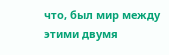что, был мир между этими двумя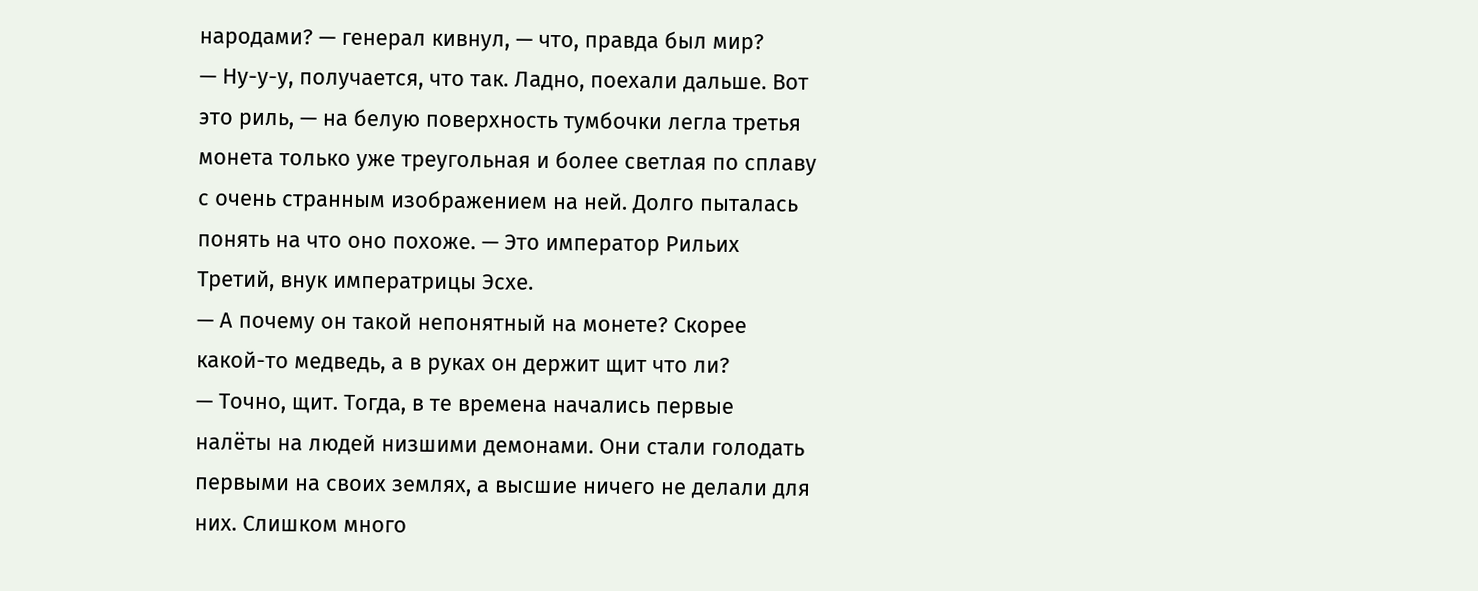народами? — генерал кивнул, — что, правда был мир?
— Ну-у-у, получается, что так. Ладно, поехали дальше. Вот это риль, — на белую поверхность тумбочки легла третья монета только уже треугольная и более светлая по сплаву с очень странным изображением на ней. Долго пыталась понять на что оно похоже. — Это император Рильих Третий, внук императрицы Эсхе.
— А почему он такой непонятный на монете? Скорее какой-то медведь, а в руках он держит щит что ли?
— Точно, щит. Тогда, в те времена начались первые налёты на людей низшими демонами. Они стали голодать первыми на своих землях, а высшие ничего не делали для них. Слишком много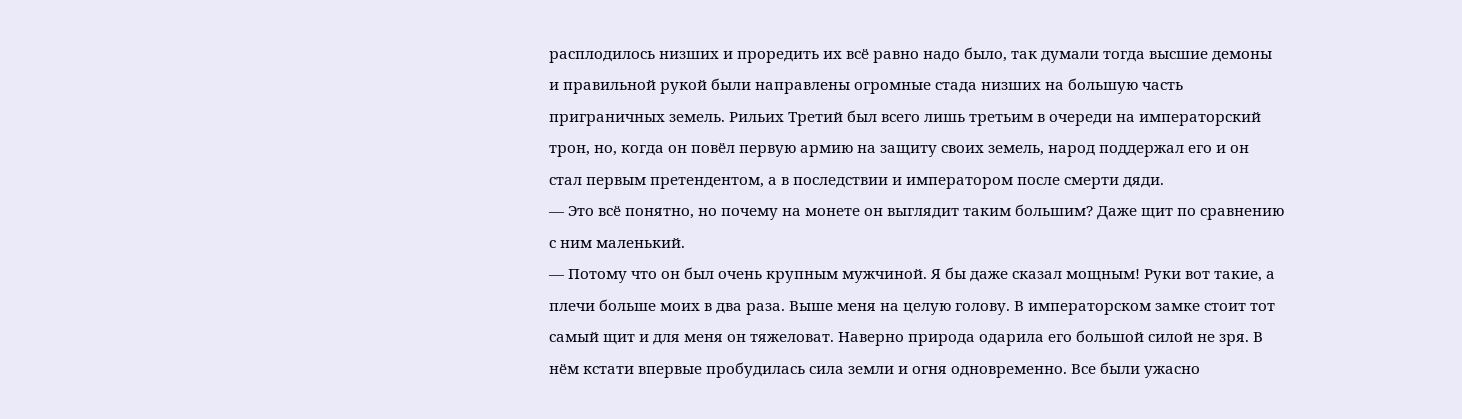расплодилось низших и проредить их всё равно надо было, так думали тогда высшие демоны и правильной рукой были направлены огромные стада низших на большую часть приграничных земель. Рильих Третий был всего лишь третьим в очереди на императорский трон, но, когда он повёл первую армию на защиту своих земель, народ поддержал его и он стал первым претендентом, а в последствии и императором после смерти дяди.
— Это всё понятно, но почему на монете он выглядит таким большим? Даже щит по сравнению с ним маленький.
— Потому что он был очень крупным мужчиной. Я бы даже сказал мощным! Руки вот такие, а плечи больше моих в два раза. Выше меня на целую голову. В императорском замке стоит тот самый щит и для меня он тяжеловат. Наверно природа одарила его большой силой не зря. В нём кстати впервые пробудилась сила земли и огня одновременно. Все были ужасно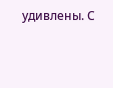удивлены. С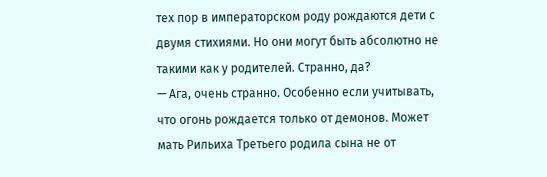тех пор в императорском роду рождаются дети с двумя стихиями. Но они могут быть абсолютно не такими как у родителей. Странно, да?
— Ага, очень странно. Особенно если учитывать, что огонь рождается только от демонов. Может мать Рильиха Третьего родила сына не от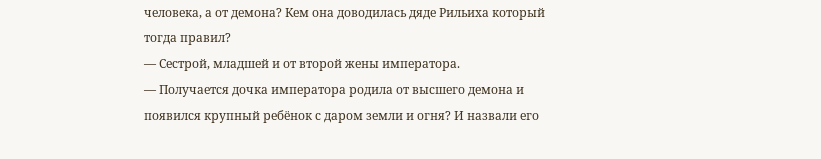человека, а от демона? Кем она доводилась дяде Рильиха который тогда правил?
— Сестрой, младшей и от второй жены императора.
— Получается дочка императора родила от высшего демона и появился крупный ребёнок с даром земли и огня? И назвали его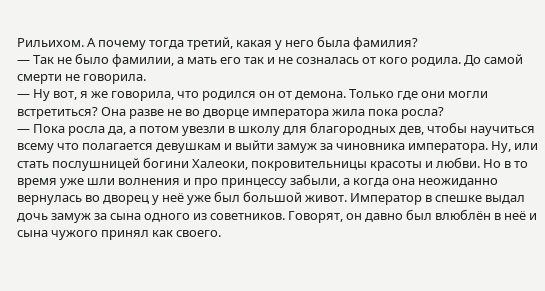Рильихом. А почему тогда третий, какая у него была фамилия?
— Так не было фамилии, а мать его так и не созналась от кого родила. До самой смерти не говорила.
— Ну вот, я же говорила, что родился он от демона. Только где они могли встретиться? Она разве не во дворце императора жила пока росла?
— Пока росла да, а потом увезли в школу для благородных дев, чтобы научиться всему что полагается девушкам и выйти замуж за чиновника императора. Ну, или стать послушницей богини Халеоки, покровительницы красоты и любви. Но в то время уже шли волнения и про принцессу забыли, а когда она неожиданно вернулась во дворец у неё уже был большой живот. Император в спешке выдал дочь замуж за сына одного из советников. Говорят, он давно был влюблён в неё и сына чужого принял как своего.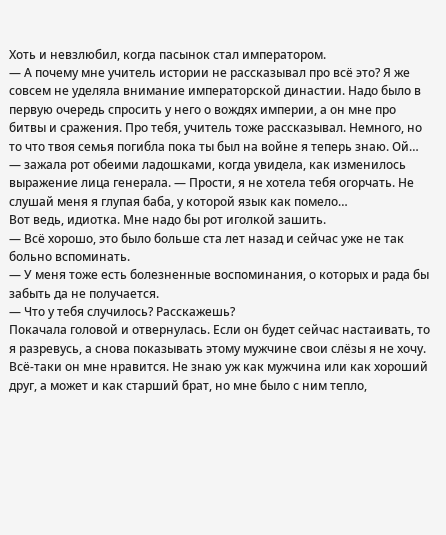Хоть и невзлюбил, когда пасынок стал императором.
— А почему мне учитель истории не рассказывал про всё это? Я же совсем не уделяла внимание императорской династии. Надо было в первую очередь спросить у него о вождях империи, а он мне про битвы и сражения. Про тебя, учитель тоже рассказывал. Немного, но то что твоя семья погибла пока ты был на войне я теперь знаю. Ой… — зажала рот обеими ладошками, когда увидела, как изменилось выражение лица генерала. — Прости, я не хотела тебя огорчать. Не слушай меня я глупая баба, у которой язык как помело…
Вот ведь, идиотка. Мне надо бы рот иголкой зашить.
— Всё хорошо, это было больше ста лет назад и сейчас уже не так больно вспоминать.
— У меня тоже есть болезненные воспоминания, о которых и рада бы забыть да не получается.
— Что у тебя случилось? Расскажешь?
Покачала головой и отвернулась. Если он будет сейчас настаивать, то я разревусь, а снова показывать этому мужчине свои слёзы я не хочу. Всё-таки он мне нравится. Не знаю уж как мужчина или как хороший друг, а может и как старший брат, но мне было с ним тепло,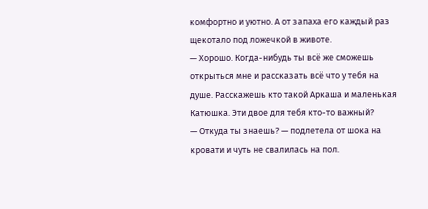комфортно и уютно. А от запаха его каждый раз щекотало под ложечкой в животе.
— Хорошо. Когда-нибудь ты всё же сможешь открыться мне и рассказать всё что у тебя на душе. Расскажешь кто такой Аркаша и маленькая Катюшка. Эти двое для тебя кто-то важный?
— Откуда ты знаешь? — подлетела от шока на кровати и чуть не свалилась на пол.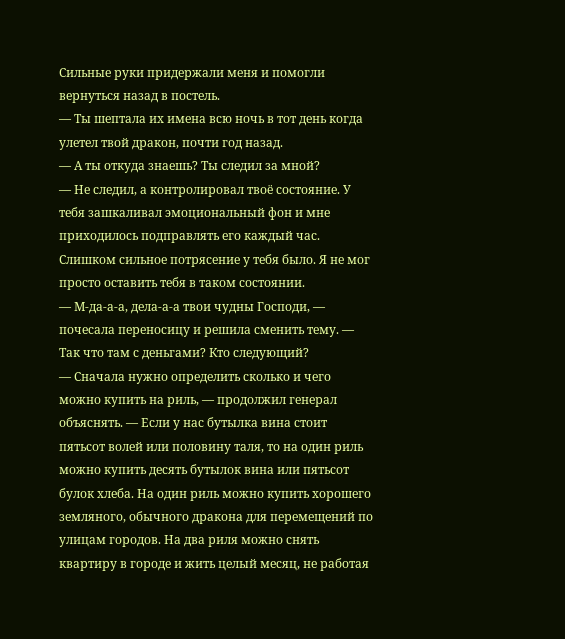Сильные руки придержали меня и помогли вернуться назад в постель.
— Ты шептала их имена всю ночь в тот день когда улетел твой дракон, почти год назад.
— А ты откуда знаешь? Ты следил за мной?
— Не следил, а контролировал твоё состояние. У тебя зашкаливал эмоциональный фон и мне приходилось подправлять его каждый час. Слишком сильное потрясение у тебя было. Я не мог просто оставить тебя в таком состоянии.
— М-да-а-а, дела-а-а твои чудны Господи, — почесала переносицу и решила сменить тему. — Так что там с деньгами? Кто следующий?
— Сначала нужно определить сколько и чего можно купить на риль, — продолжил генерал объяснять. — Если у нас бутылка вина стоит пятьсот волей или половину таля, то на один риль можно купить десять бутылок вина или пятьсот булок хлеба. На один риль можно купить хорошего земляного, обычного дракона для перемещений по улицам городов. На два риля можно снять квартиру в городе и жить целый месяц, не работая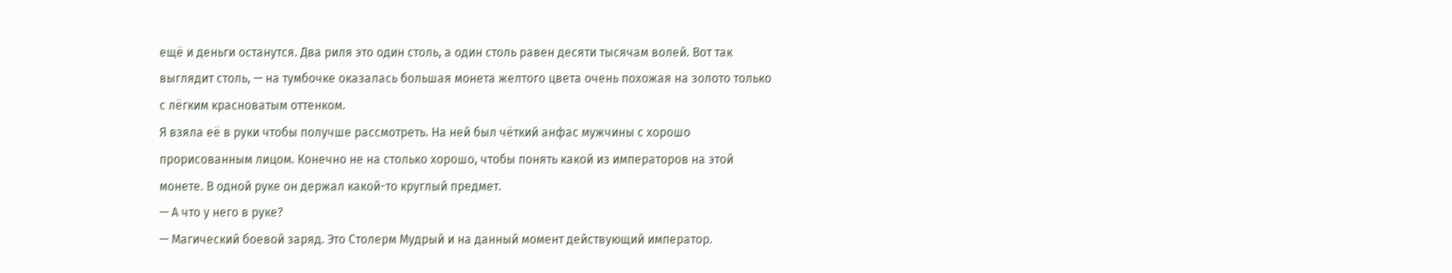ещё и деньги останутся. Два риля это один столь, а один столь равен десяти тысячам волей. Вот так выглядит столь, — на тумбочке оказалась большая монета желтого цвета очень похожая на золото только с лёгким красноватым оттенком.
Я взяла её в руки чтобы получше рассмотреть. На ней был чёткий анфас мужчины с хорошо прорисованным лицом. Конечно не на столько хорошо, чтобы понять какой из императоров на этой монете. В одной руке он держал какой-то круглый предмет.
— А что у него в руке?
— Магический боевой заряд. Это Столерм Мудрый и на данный момент действующий император.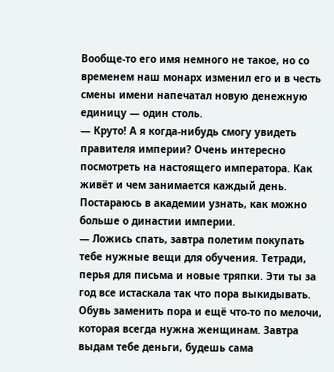Вообще-то его имя немного не такое, но со временем наш монарх изменил его и в честь смены имени напечатал новую денежную единицу — один столь.
— Круто! А я когда-нибудь смогу увидеть правителя империи? Очень интересно посмотреть на настоящего императора. Как живёт и чем занимается каждый день. Постараюсь в академии узнать, как можно больше о династии империи.
— Ложись спать, завтра полетим покупать тебе нужные вещи для обучения. Тетради, перья для письма и новые тряпки. Эти ты за год все истаскала так что пора выкидывать. Обувь заменить пора и ещё что-то по мелочи, которая всегда нужна женщинам. Завтра выдам тебе деньги, будешь сама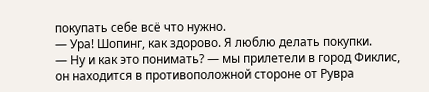покупать себе всё что нужно.
— Ура! Шопинг, как здорово. Я люблю делать покупки.
— Ну и как это понимать? — мы прилетели в город Фиклис, он находится в противоположной стороне от Рувра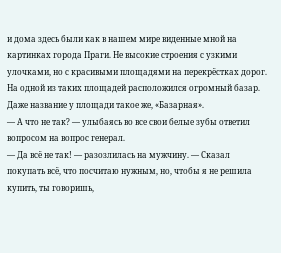и дома здесь были как в нашем мире виденные мной на картинках города Праги. Не высокие строения с узкими улочками, но с красивыми площадями на перекрёстках дорог. На одной из таких площадей расположился огромный базар. Даже название у площади такое же, «Базарная».
— А что не так? — улыбаясь во все свои белые зубы ответил вопросом на вопрос генерал.
— Да всё не так! — разозлилась на мужчину. — Сказал покупать всё, что посчитаю нужным, но, чтобы я не решила купить, ты говоришь,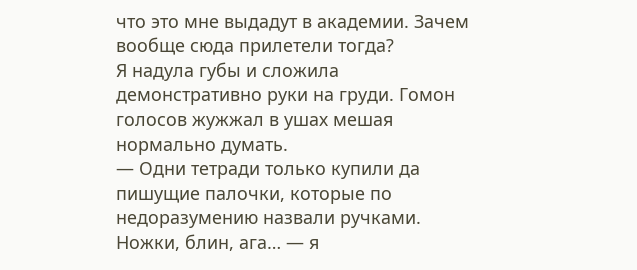что это мне выдадут в академии. Зачем вообще сюда прилетели тогда?
Я надула губы и сложила демонстративно руки на груди. Гомон голосов жужжал в ушах мешая нормально думать.
— Одни тетради только купили да пишущие палочки, которые по недоразумению назвали ручками. Ножки, блин, ага… — я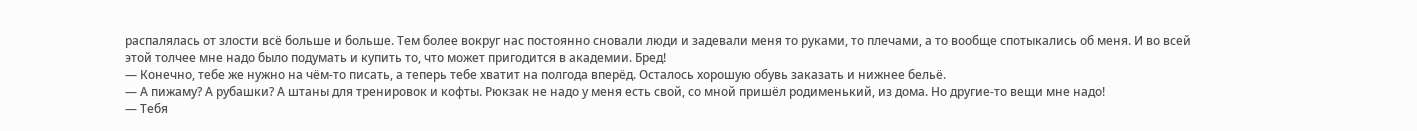распалялась от злости всё больше и больше. Тем более вокруг нас постоянно сновали люди и задевали меня то руками, то плечами, а то вообще спотыкались об меня. И во всей этой толчее мне надо было подумать и купить то, что может пригодится в академии. Бред!
— Конечно, тебе же нужно на чём-то писать, а теперь тебе хватит на полгода вперёд. Осталось хорошую обувь заказать и нижнее бельё.
— А пижаму? А рубашки? А штаны для тренировок и кофты. Рюкзак не надо у меня есть свой, со мной пришёл родименький, из дома. Но другие-то вещи мне надо!
— Тебя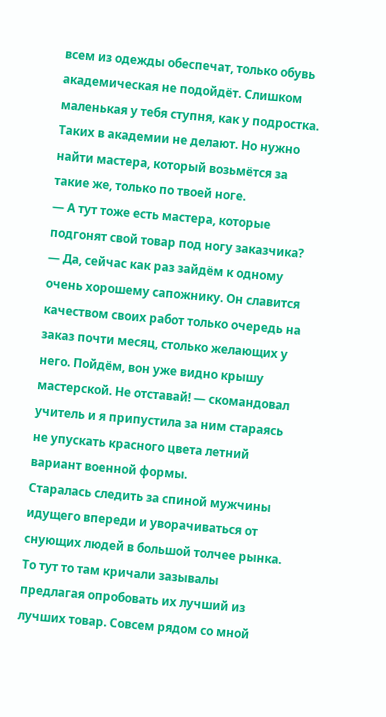всем из одежды обеспечат, только обувь академическая не подойдёт. Слишком маленькая у тебя ступня, как у подростка. Таких в академии не делают. Но нужно найти мастера, который возьмётся за такие же, только по твоей ноге.
— А тут тоже есть мастера, которые подгонят свой товар под ногу заказчика?
— Да, сейчас как раз зайдём к одному очень хорошему сапожнику. Он славится качеством своих работ только очередь на заказ почти месяц, столько желающих у него. Пойдём, вон уже видно крышу мастерской. Не отставай! — скомандовал учитель и я припустила за ним стараясь не упускать красного цвета летний вариант военной формы.
Старалась следить за спиной мужчины идущего впереди и уворачиваться от снующих людей в большой толчее рынка. То тут то там кричали зазывалы предлагая опробовать их лучший из лучших товар. Совсем рядом со мной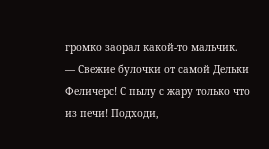громко заорал какой-то мальчик.
— Свежие булочки от самой Дельки Феличерс! С пылу с жару только что из печи! Подходи,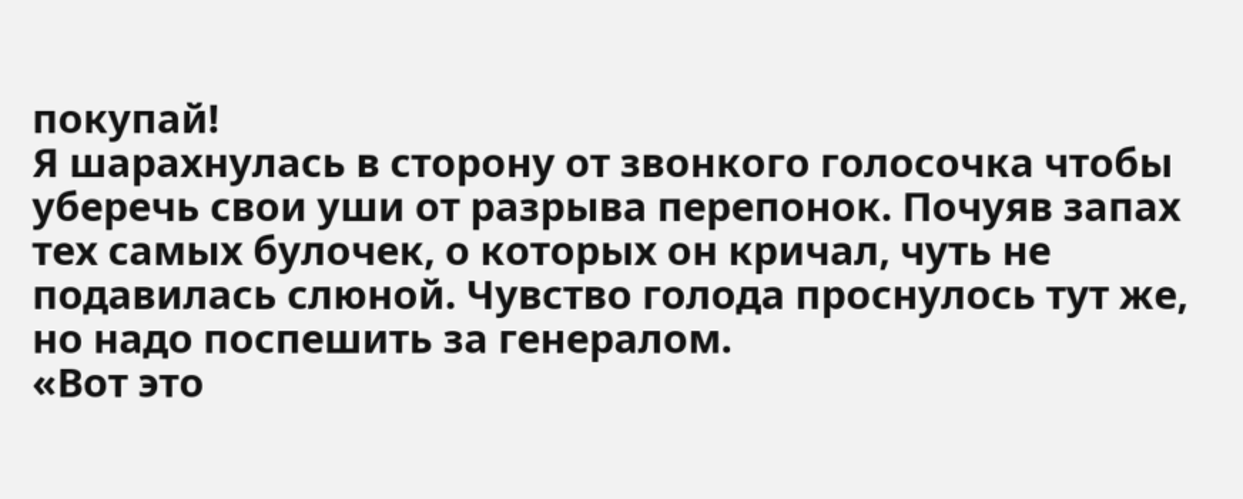покупай!
Я шарахнулась в сторону от звонкого голосочка чтобы уберечь свои уши от разрыва перепонок. Почуяв запах тех самых булочек, о которых он кричал, чуть не подавилась слюной. Чувство голода проснулось тут же, но надо поспешить за генералом.
«Вот это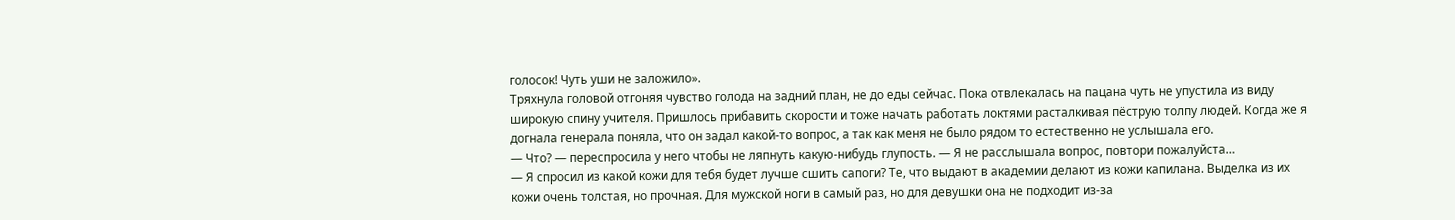голосок! Чуть уши не заложило».
Тряхнула головой отгоняя чувство голода на задний план, не до еды сейчас. Пока отвлекалась на пацана чуть не упустила из виду широкую спину учителя. Пришлось прибавить скорости и тоже начать работать локтями расталкивая пёструю толпу людей. Когда же я догнала генерала поняла, что он задал какой-то вопрос, а так как меня не было рядом то естественно не услышала его.
— Что? — переспросила у него чтобы не ляпнуть какую-нибудь глупость. — Я не расслышала вопрос, повтори пожалуйста…
— Я спросил из какой кожи для тебя будет лучше сшить сапоги? Те, что выдают в академии делают из кожи капилана. Выделка из их кожи очень толстая, но прочная. Для мужской ноги в самый раз, но для девушки она не подходит из-за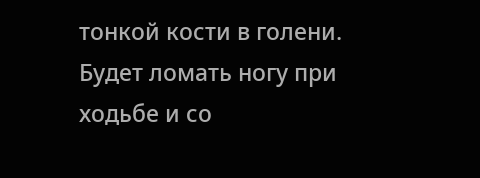тонкой кости в голени. Будет ломать ногу при ходьбе и со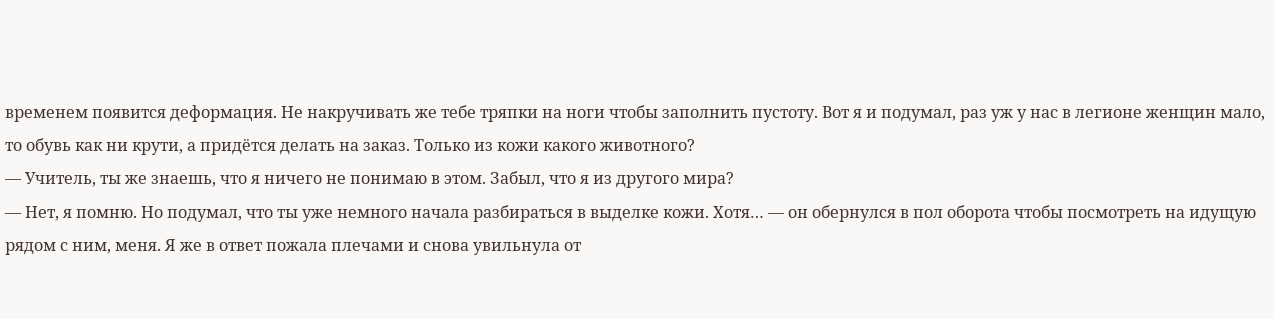временем появится деформация. Не накручивать же тебе тряпки на ноги чтобы заполнить пустоту. Вот я и подумал, раз уж у нас в легионе женщин мало, то обувь как ни крути, а придётся делать на заказ. Только из кожи какого животного?
— Учитель, ты же знаешь, что я ничего не понимаю в этом. Забыл, что я из другого мира?
— Нет, я помню. Но подумал, что ты уже немного начала разбираться в выделке кожи. Хотя… — он обернулся в пол оборота чтобы посмотреть на идущую рядом с ним, меня. Я же в ответ пожала плечами и снова увильнула от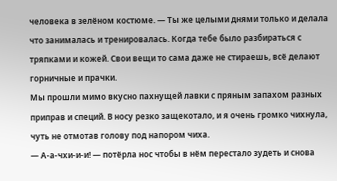человека в зелёном костюме. — Ты же целыми днями только и делала что занималась и тренировалась. Когда тебе было разбираться с тряпками и кожей. Свои вещи то сама даже не стираешь, всё делают горничные и прачки.
Мы прошли мимо вкусно пахнущей лавки с пряным запахом разных приправ и специй. В носу резко защекотало, и я очень громко чихнула, чуть не отмотав голову под напором чиха.
— А-а-чхи-и-и! — потёрла нос чтобы в нём перестало зудеть и снова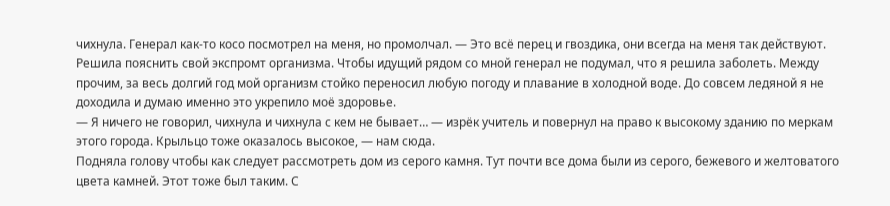чихнула. Генерал как-то косо посмотрел на меня, но промолчал. — Это всё перец и гвоздика, они всегда на меня так действуют.
Решила пояснить свой экспромт организма. Чтобы идущий рядом со мной генерал не подумал, что я решила заболеть. Между прочим, за весь долгий год мой организм стойко переносил любую погоду и плавание в холодной воде. До совсем ледяной я не доходила и думаю именно это укрепило моё здоровье.
— Я ничего не говорил, чихнула и чихнула с кем не бывает… — изрёк учитель и повернул на право к высокому зданию по меркам этого города. Крыльцо тоже оказалось высокое, — нам сюда.
Подняла голову чтобы как следует рассмотреть дом из серого камня. Тут почти все дома были из серого, бежевого и желтоватого цвета камней. Этот тоже был таким. С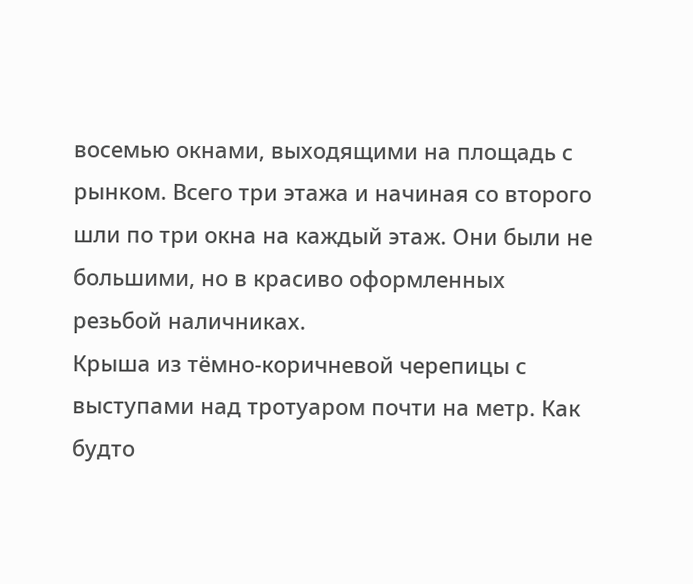восемью окнами, выходящими на площадь с рынком. Всего три этажа и начиная со второго шли по три окна на каждый этаж. Они были не большими, но в красиво оформленных резьбой наличниках.
Крыша из тёмно-коричневой черепицы с выступами над тротуаром почти на метр. Как будто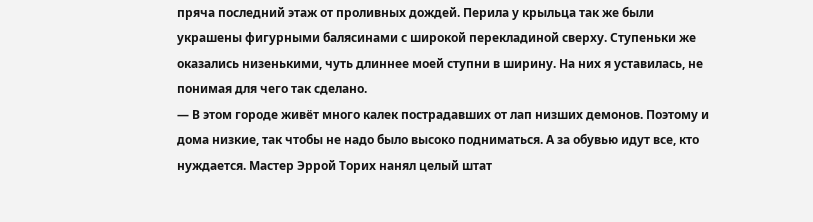пряча последний этаж от проливных дождей. Перила у крыльца так же были украшены фигурными балясинами с широкой перекладиной сверху. Ступеньки же оказались низенькими, чуть длиннее моей ступни в ширину. На них я уставилась, не понимая для чего так сделано.
— В этом городе живёт много калек пострадавших от лап низших демонов. Поэтому и дома низкие, так чтобы не надо было высоко подниматься. А за обувью идут все, кто нуждается. Мастер Эррой Торих нанял целый штат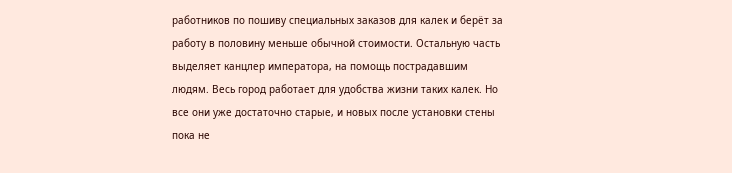работников по пошиву специальных заказов для калек и берёт за работу в половину меньше обычной стоимости. Остальную часть выделяет канцлер императора, на помощь пострадавшим людям. Весь город работает для удобства жизни таких калек. Но все они уже достаточно старые, и новых после установки стены пока не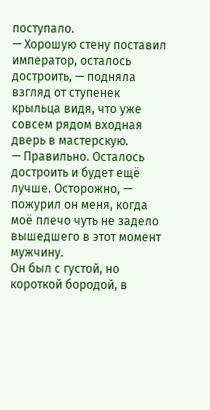поступало.
— Хорошую стену поставил император, осталось достроить, — подняла взгляд от ступенек крыльца видя, что уже совсем рядом входная дверь в мастерскую.
— Правильно. Осталось достроить и будет ещё лучше. Осторожно, — пожурил он меня, когда моё плечо чуть не задело вышедшего в этот момент мужчину.
Он был с густой, но короткой бородой, в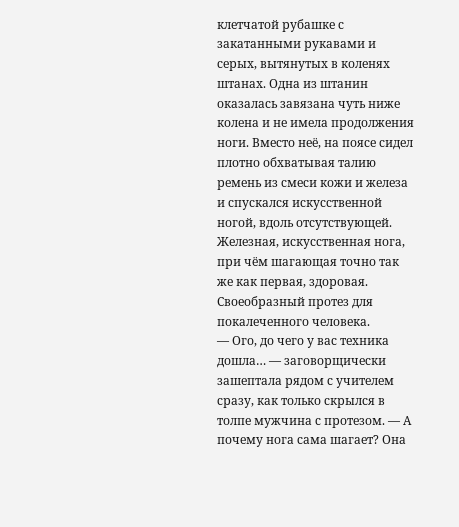клетчатой рубашке с закатанными рукавами и серых, вытянутых в коленях штанах. Одна из штанин оказалась завязана чуть ниже колена и не имела продолжения ноги. Вместо неё, на поясе сидел плотно обхватывая талию ремень из смеси кожи и железа и спускался искусственной ногой, вдоль отсутствующей. Железная, искусственная нога, при чём шагающая точно так же как первая, здоровая. Своеобразный протез для покалеченного человека.
— Ого, до чего у вас техника дошла… — заговорщически зашептала рядом с учителем сразу, как только скрылся в толпе мужчина с протезом. — А почему нога сама шагает? Она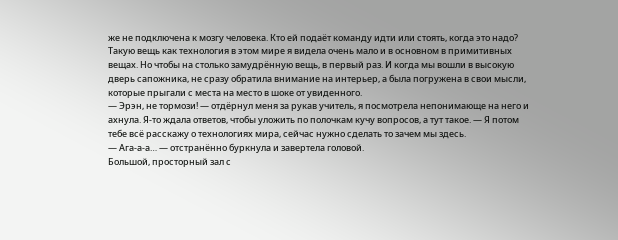же не подключена к мозгу человека. Кто ей подаёт команду идти или стоять, когда это надо?
Такую вещь как технология в этом мире я видела очень мало и в основном в примитивных вещах. Но чтобы на столько замудрённую вещь, в первый раз. И когда мы вошли в высокую дверь сапожника, не сразу обратила внимание на интерьер, а была погружена в свои мысли, которые прыгали с места на место в шоке от увиденного.
— Эрэн, не тормози! — отдёрнул меня за рукав учитель, я посмотрела непонимающе на него и ахнула. Я-то ждала ответов, чтобы уложить по полочкам кучу вопросов, а тут такое. — Я потом тебе всё расскажу о технологиях мира, сейчас нужно сделать то зачем мы здесь.
— Ага-а-а… — отстранённо буркнула и завертела головой.
Большой, просторный зал с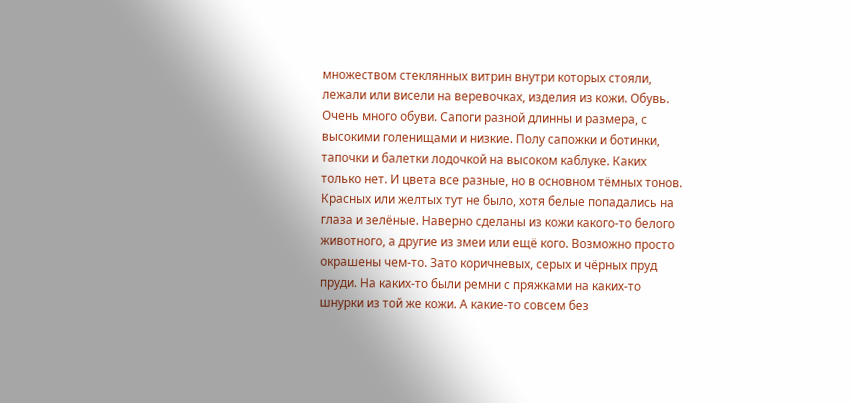множеством стеклянных витрин внутри которых стояли, лежали или висели на веревочках, изделия из кожи. Обувь. Очень много обуви. Сапоги разной длинны и размера, с высокими голенищами и низкие. Полу сапожки и ботинки, тапочки и балетки лодочкой на высоком каблуке. Каких только нет. И цвета все разные, но в основном тёмных тонов. Красных или желтых тут не было, хотя белые попадались на глаза и зелёные. Наверно сделаны из кожи какого-то белого животного, а другие из змеи или ещё кого. Возможно просто окрашены чем-то. Зато коричневых, серых и чёрных пруд пруди. На каких-то были ремни с пряжками на каких-то шнурки из той же кожи. А какие-то совсем без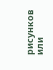рисунков или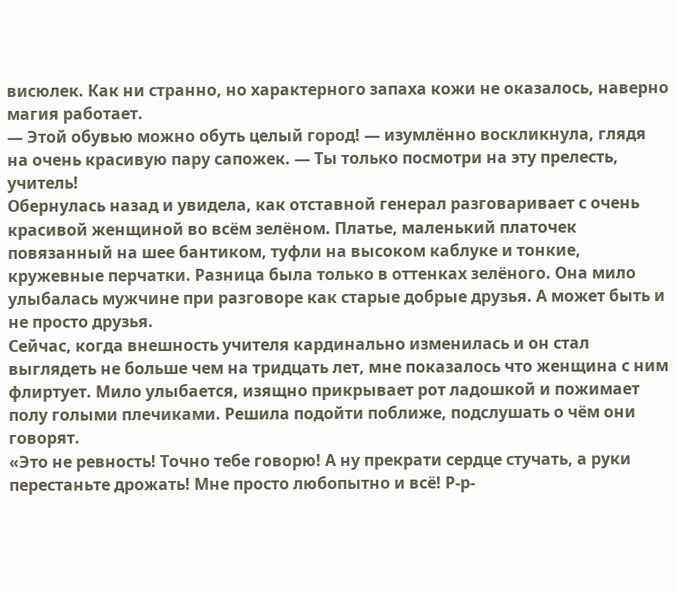висюлек. Как ни странно, но характерного запаха кожи не оказалось, наверно магия работает.
— Этой обувью можно обуть целый город! — изумлённо воскликнула, глядя на очень красивую пару сапожек. — Ты только посмотри на эту прелесть, учитель!
Обернулась назад и увидела, как отставной генерал разговаривает с очень красивой женщиной во всём зелёном. Платье, маленький платочек повязанный на шее бантиком, туфли на высоком каблуке и тонкие, кружевные перчатки. Разница была только в оттенках зелёного. Она мило улыбалась мужчине при разговоре как старые добрые друзья. А может быть и не просто друзья.
Сейчас, когда внешность учителя кардинально изменилась и он стал выглядеть не больше чем на тридцать лет, мне показалось что женщина с ним флиртует. Мило улыбается, изящно прикрывает рот ладошкой и пожимает полу голыми плечиками. Решила подойти поближе, подслушать о чём они говорят.
«Это не ревность! Точно тебе говорю! А ну прекрати сердце стучать, а руки перестаньте дрожать! Мне просто любопытно и всё! Р-р-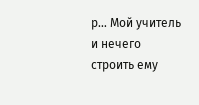р… Мой учитель и нечего строить ему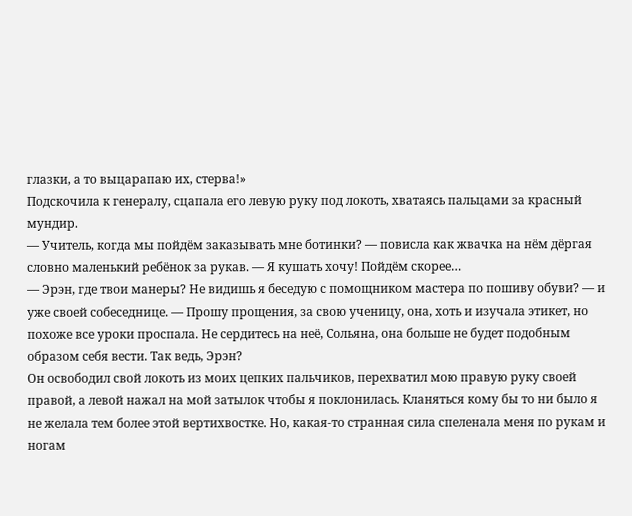глазки, а то выцарапаю их, стерва!»
Подскочила к генералу, сцапала его левую руку под локоть, хватаясь пальцами за красный мундир.
— Учитель, когда мы пойдём заказывать мне ботинки? — повисла как жвачка на нём дёргая словно маленький ребёнок за рукав. — Я кушать хочу! Пойдём скорее…
— Эрэн, где твои манеры? Не видишь я беседую с помощником мастера по пошиву обуви? — и уже своей собеседнице. — Прошу прощения, за свою ученицу, она, хоть и изучала этикет, но похоже все уроки проспала. Не сердитесь на неё, Сольяна, она больше не будет подобным образом себя вести. Так ведь, Эрэн?
Он освободил свой локоть из моих цепких пальчиков, перехватил мою правую руку своей правой, а левой нажал на мой затылок чтобы я поклонилась. Кланяться кому бы то ни было я не желала тем более этой вертихвостке. Но, какая-то странная сила спеленала меня по рукам и ногам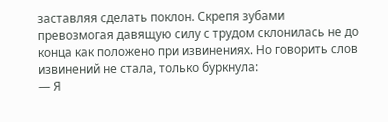заставляя сделать поклон. Скрепя зубами превозмогая давящую силу с трудом склонилась не до конца как положено при извинениях. Но говорить слов извинений не стала, только буркнула:
— Я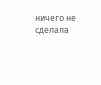ничего не сделала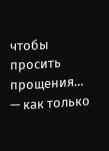чтобы просить прощения… — как только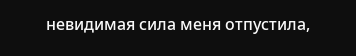невидимая сила меня отпустила,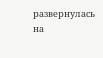развернулась на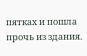пятках и пошла прочь из здания.